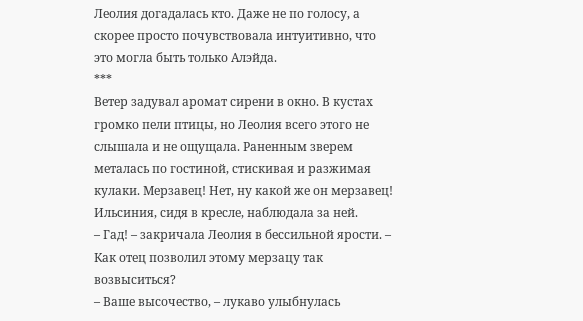Леолия догадалась кто. Даже не по голосу, а скорее просто почувствовала интуитивно, что это могла быть только Алэйда.
***
Ветер задувал аромат сирени в окно. В кустах громко пели птицы, но Леолия всего этого не слышала и не ощущала. Раненным зверем металась по гостиной, стискивая и разжимая кулаки. Мерзавец! Нет, ну какой же он мерзавец!
Ильсиния, сидя в кресле, наблюдала за ней.
– Гад! – закричала Леолия в бессильной ярости. – Как отец позволил этому мерзацу так возвыситься?
– Ваше высочество, – лукаво улыбнулась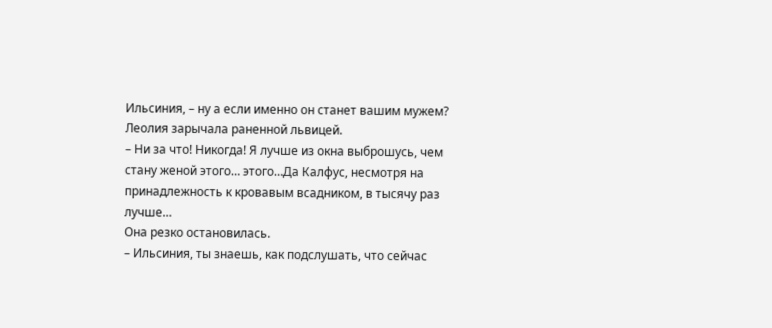Ильсиния, – ну а если именно он станет вашим мужем?
Леолия зарычала раненной львицей.
– Ни за что! Никогда! Я лучше из окна выброшусь, чем стану женой этого… этого…Да Калфус, несмотря на принадлежность к кровавым всадником, в тысячу раз лучше…
Она резко остановилась.
– Ильсиния, ты знаешь, как подслушать, что сейчас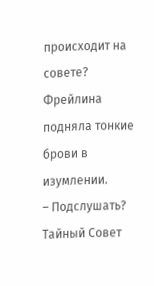происходит на совете?
Фрейлина подняла тонкие брови в изумлении.
– Подслушать? Тайный Совет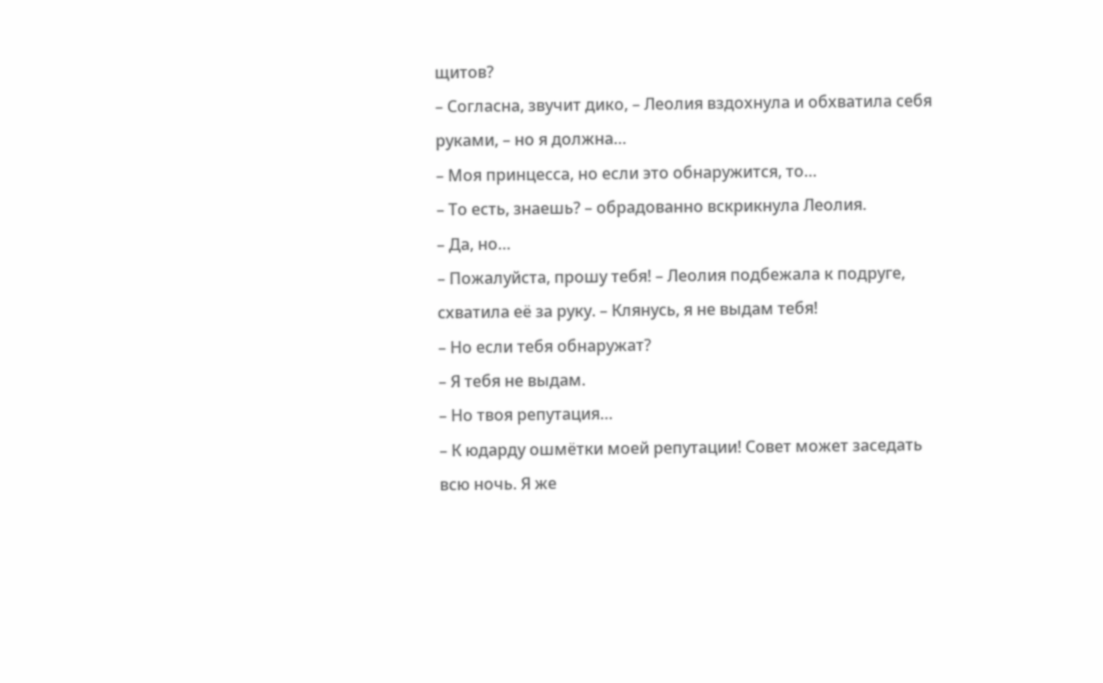щитов?
– Согласна, звучит дико, – Леолия вздохнула и обхватила себя руками, – но я должна…
– Моя принцесса, но если это обнаружится, то…
– То есть, знаешь? – обрадованно вскрикнула Леолия.
– Да, но…
– Пожалуйста, прошу тебя! – Леолия подбежала к подруге, схватила её за руку. – Клянусь, я не выдам тебя!
– Но если тебя обнаружат?
– Я тебя не выдам.
– Но твоя репутация…
– К юдарду ошмётки моей репутации! Совет может заседать всю ночь. Я же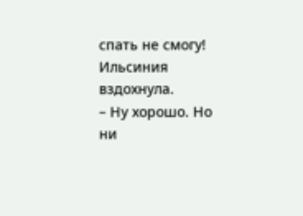спать не смогу!
Ильсиния вздохнула.
– Ну хорошо. Но ни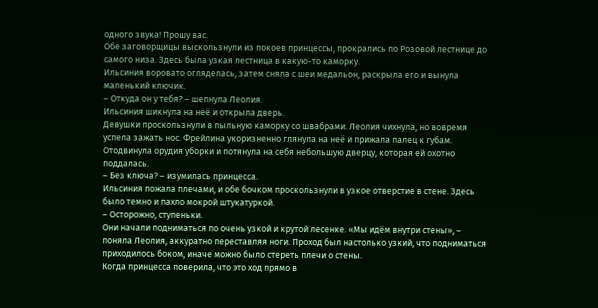одного звука! Прошу вас.
Обе заговорщицы выскользнули из покоев принцессы, прокрались по Розовой лестнице до самого низа. Здесь была узкая лестница в какую-то каморку.
Ильсиния воровато огляделась, затем сняла с шеи медальон, раскрыла его и вынула маленький ключик.
– Откуда он у тебя? – шепнула Леолия.
Ильсиния шикнула на неё и открыла дверь.
Девушки проскользнули в пыльную каморку со швабрами. Леолия чихнула, но вовремя успела зажать нос. Фрейлина укоризненно глянула на неё и прижала палец к губам. Отодвинула орудия уборки и потянула на себя небольшую дверцу, которая ей охотно поддалась.
– Без ключа? – изумилась принцесса.
Ильсиния пожала плечами, и обе бочком проскользнули в узкое отверстие в стене. Здесь было темно и пахло мокрой штукатуркой.
– Осторожно, ступеньки.
Они начали подниматься по очень узкой и крутой лесенке. «Мы идём внутри стены», – поняла Леолия, аккуратно переставляя ноги. Проход был настолько узкий, что подниматься приходилось боком, иначе можно было стереть плечи о стены.
Когда принцесса поверила, что это ход прямо в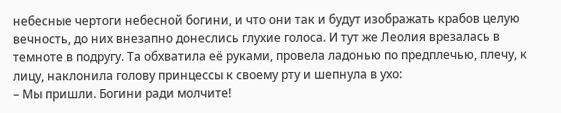небесные чертоги небесной богини, и что они так и будут изображать крабов целую вечность, до них внезапно донеслись глухие голоса. И тут же Леолия врезалась в темноте в подругу. Та обхватила её руками, провела ладонью по предплечью, плечу, к лицу, наклонила голову принцессы к своему рту и шепнула в ухо:
– Мы пришли. Богини ради молчите!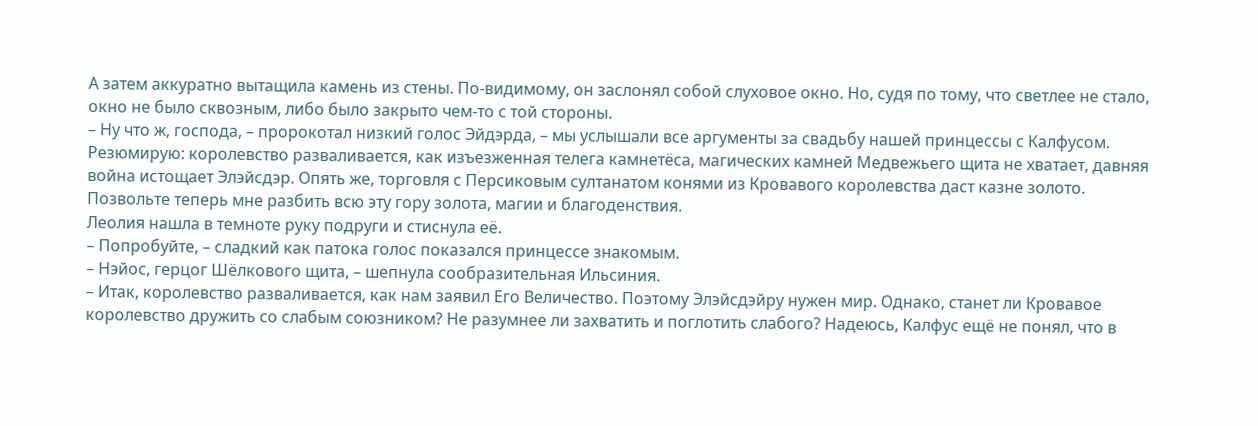А затем аккуратно вытащила камень из стены. По-видимому, он заслонял собой слуховое окно. Но, судя по тому, что светлее не стало, окно не было сквозным, либо было закрыто чем-то с той стороны.
– Ну что ж, господа, – пророкотал низкий голос Эйдэрда, – мы услышали все аргументы за свадьбу нашей принцессы с Калфусом. Резюмирую: королевство разваливается, как изъезженная телега камнетёса, магических камней Медвежьего щита не хватает, давняя война истощает Элэйсдэр. Опять же, торговля с Персиковым султанатом конями из Кровавого королевства даст казне золото. Позвольте теперь мне разбить всю эту гору золота, магии и благоденствия.
Леолия нашла в темноте руку подруги и стиснула её.
– Попробуйте, – сладкий как патока голос показался принцессе знакомым.
– Нэйос, герцог Шёлкового щита, – шепнула сообразительная Ильсиния.
– Итак, королевство разваливается, как нам заявил Его Величество. Поэтому Элэйсдэйру нужен мир. Однако, станет ли Кровавое королевство дружить со слабым союзником? Не разумнее ли захватить и поглотить слабого? Надеюсь, Калфус ещё не понял, что в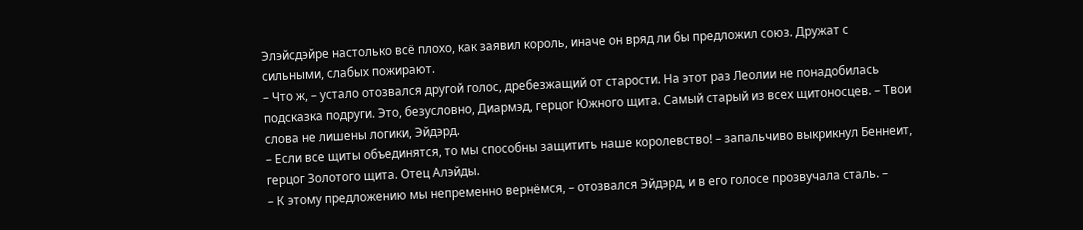Элэйсдэйре настолько всё плохо, как заявил король, иначе он вряд ли бы предложил союз. Дружат с сильными, слабых пожирают.
– Что ж, – устало отозвался другой голос, дребезжащий от старости. На этот раз Леолии не понадобилась подсказка подруги. Это, безусловно, Диармэд, герцог Южного щита. Самый старый из всех щитоносцев. – Твои слова не лишены логики, Эйдэрд.
– Если все щиты объединятся, то мы способны защитить наше королевство! – запальчиво выкрикнул Беннеит, герцог Золотого щита. Отец Алэйды.
– К этому предложению мы непременно вернёмся, – отозвался Эйдэрд, и в его голосе прозвучала сталь. –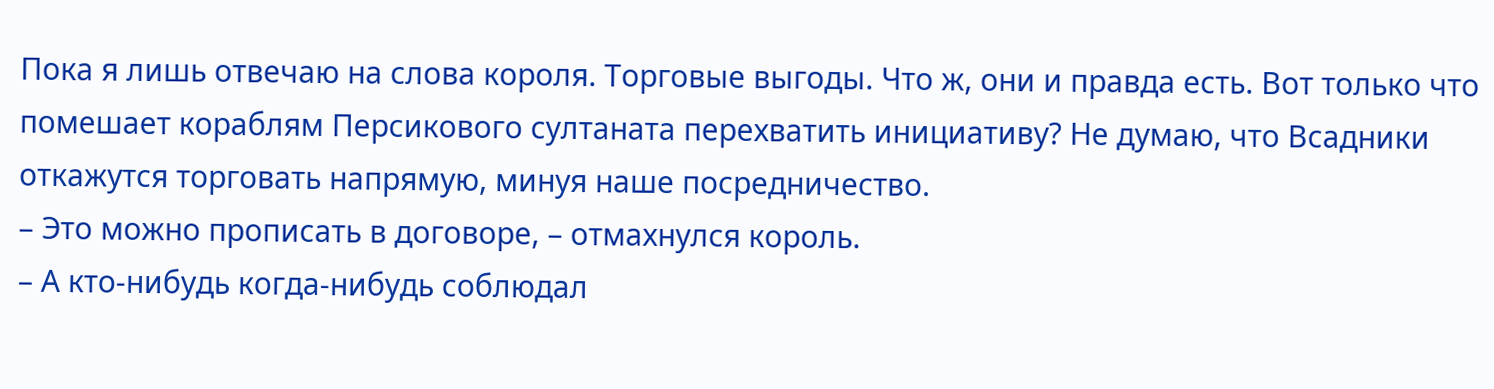Пока я лишь отвечаю на слова короля. Торговые выгоды. Что ж, они и правда есть. Вот только что помешает кораблям Персикового султаната перехватить инициативу? Не думаю, что Всадники откажутся торговать напрямую, минуя наше посредничество.
– Это можно прописать в договоре, – отмахнулся король.
– А кто-нибудь когда-нибудь соблюдал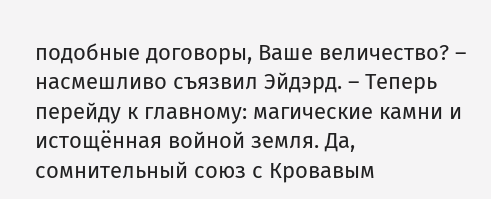подобные договоры, Ваше величество? – насмешливо съязвил Эйдэрд. – Теперь перейду к главному: магические камни и истощённая войной земля. Да, сомнительный союз с Кровавым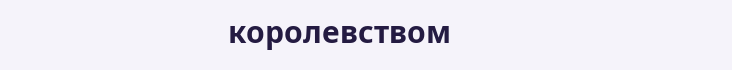королевством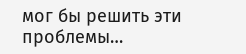мог бы решить эти проблемы…